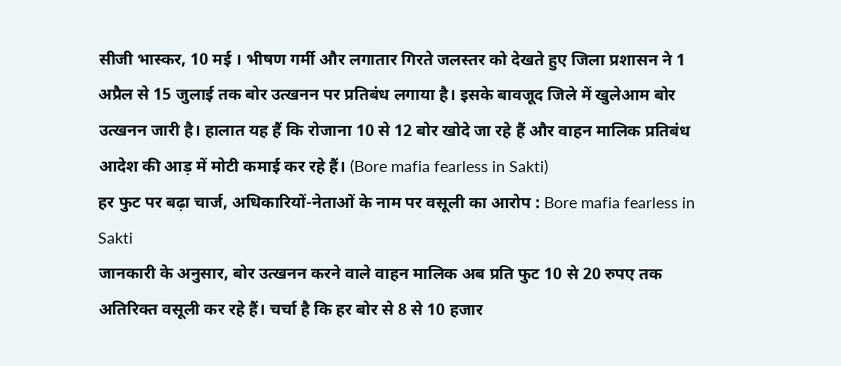सीजी भास्कर, 10 मई । भीषण गर्मी और लगातार गिरते जलस्तर को देखते हुए जिला प्रशासन ने 1 अप्रैल से 15 जुलाई तक बोर उत्खनन पर प्रतिबंध लगाया है। इसके बावजूद जिले में खुलेआम बोर उत्खनन जारी है। हालात यह हैं कि रोजाना 10 से 12 बोर खोदे जा रहे हैं और वाहन मालिक प्रतिबंध आदेश की आड़ में मोटी कमाई कर रहे हैं। (Bore mafia fearless in Sakti)
हर फुट पर बढ़ा चार्ज, अधिकारियों-नेताओं के नाम पर वसूली का आरोप : Bore mafia fearless in Sakti
जानकारी के अनुसार, बोर उत्खनन करने वाले वाहन मालिक अब प्रति फुट 10 से 20 रुपए तक अतिरिक्त वसूली कर रहे हैं। चर्चा है कि हर बोर से 8 से 10 हजार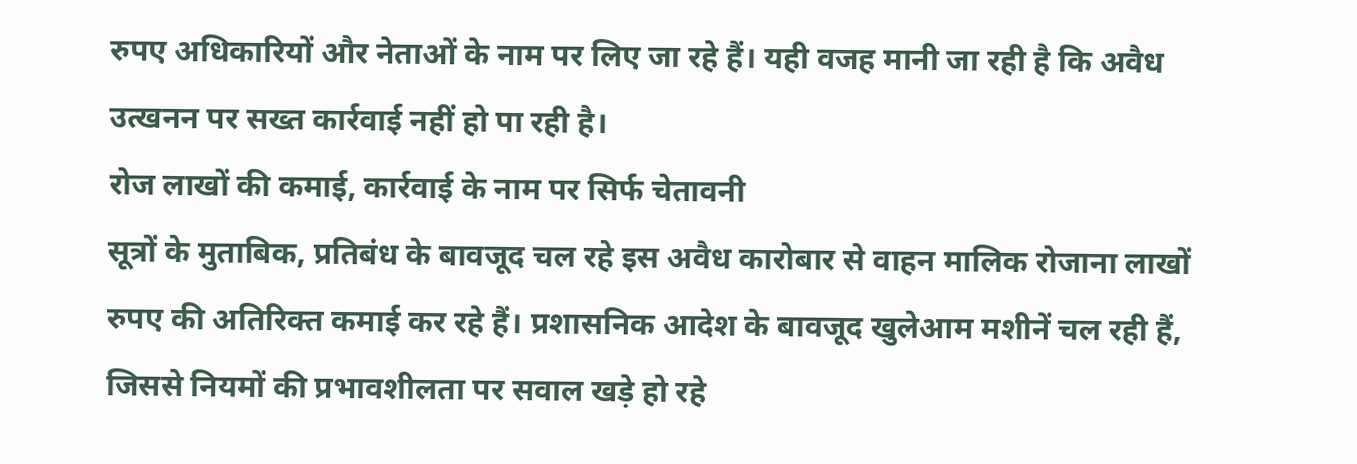रुपए अधिकारियों और नेताओं के नाम पर लिए जा रहे हैं। यही वजह मानी जा रही है कि अवैध उत्खनन पर सख्त कार्रवाई नहीं हो पा रही है।
रोज लाखों की कमाई, कार्रवाई के नाम पर सिर्फ चेतावनी
सूत्रों के मुताबिक, प्रतिबंध के बावजूद चल रहे इस अवैध कारोबार से वाहन मालिक रोजाना लाखों रुपए की अतिरिक्त कमाई कर रहे हैं। प्रशासनिक आदेश के बावजूद खुलेआम मशीनें चल रही हैं, जिससे नियमों की प्रभावशीलता पर सवाल खड़े हो रहे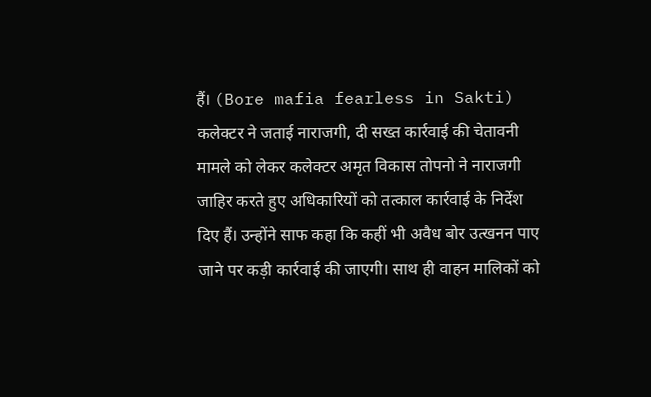हैं। (Bore mafia fearless in Sakti)
कलेक्टर ने जताई नाराजगी, दी सख्त कार्रवाई की चेतावनी
मामले को लेकर कलेक्टर अमृत विकास तोपनो ने नाराजगी जाहिर करते हुए अधिकारियों को तत्काल कार्रवाई के निर्देश दिए हैं। उन्होंने साफ कहा कि कहीं भी अवैध बोर उत्खनन पाए जाने पर कड़ी कार्रवाई की जाएगी। साथ ही वाहन मालिकों को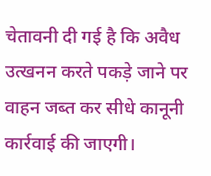चेतावनी दी गई है कि अवैध उत्खनन करते पकड़े जाने पर वाहन जब्त कर सीधे कानूनी कार्रवाई की जाएगी।